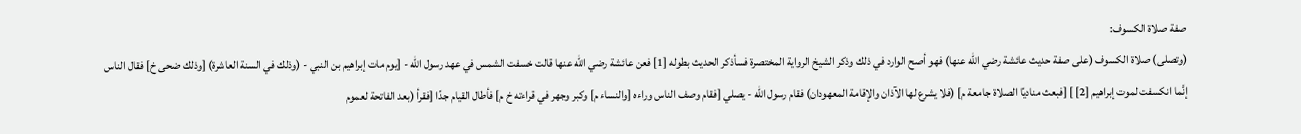صفة صلاة الكسوف:
(وتصلى) صلاة الكسوف (على صفة حديث عائشة رضي الله عنها) فهو أصح الوارد في ذلك وذكر الشيخ الرواية المختصرة فسأذكر الحديث بطوله [1] فعن عائشة رضي الله عنها قالت خسفت الشمس في عهد رسول الله - [يوم مات إبراهيم بن النبي - (وذلك في السنة العاشرة) [وذلك ضحى خ] فقال الناس إنَّما انكسفت لموت إبراهيم [2] ] [فبعث مناديًا الصلاة جامعة م] (فلا يشرع لها الآذان والإقامة المعهودان) فقام رسول الله - يصلي [فقام وصف الناس وراءه [والنساء م] وكبر وجهر في قراءته خ م] فأطال القيام جدًا [فقرأ (بعد الفاتحة لعموم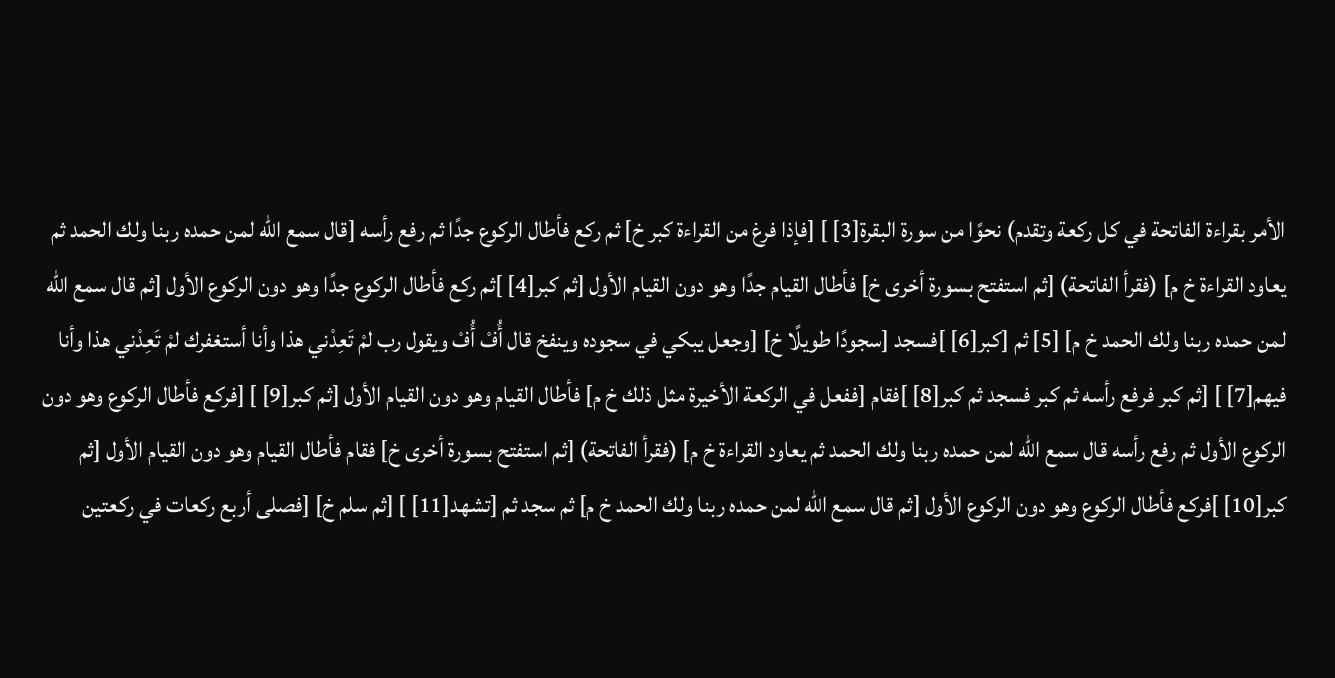الأمر بقراءة الفاتحة في كل ركعة وتقدم) نحوًا من سورة البقرة[3] ] [فإذا فرغ من القراءة كبر خ] ثم ركع فأطال الركوع جدًا ثم رفع رأسه [قال سمع الله لمن حمده ربنا ولك الحمد ثم يعاود القراءة خ م] (فقرأ الفاتحة) [ثم استفتح بسورة أخرى خ] فأطال القيام جدًا وهو دون القيام الأول [ثم كبر[4] ]ثم ركع فأطال الركوع جدًا وهو دون الركوع الأول [ثم قال سمع الله لمن حمده ربنا ولك الحمد خ م] [5] ثم [كبر[6] ]فسجد [سجودًا طويلًا خ] [وجعل يبكي في سجوده وينفخ قال أُفْ أُفْ ويقول رب لمْ تَعِدْني هذا وأنا أستغفرك لمْ تَعِدْني هذا وأنا فيهم[7] ] [ثم كبر فرفع رأسه ثم كبر فسجد ثم كبر[8] ]فقام [ففعل في الركعة الأخيرة مثل ذلك خ م] فأطال القيام وهو دون القيام الأول [ثم كبر[9] ] [فركع فأطال الركوع وهو دون الركوع الأول ثم رفع رأسه قال سمع الله لمن حمده ربنا ولك الحمد ثم يعاود القراءة خ م] (فقرأ الفاتحة) [ثم استفتح بسورة أخرى خ] فقام فأطال القيام وهو دون القيام الأول [ثم كبر[10] ]فركع فأطال الركوع وهو دون الركوع الأول [ثم قال سمع الله لمن حمده ربنا ولك الحمد خ م] ثم سجد ثم [تشهد[11] ] [ثم سلم خ] [فصلى أربع ركعات في ركعتين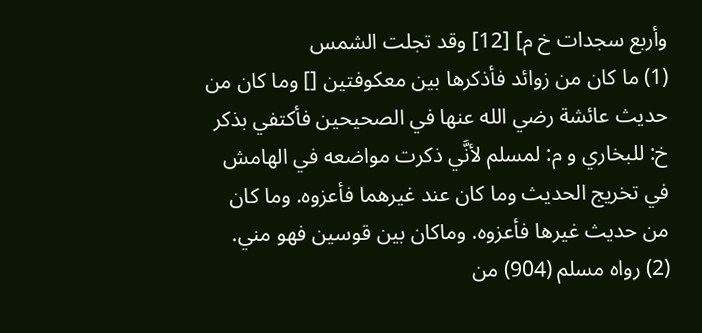وأربع سجدات خ م] [12] وقد تجلت الشمس
(1) ما كان من زوائد فأذكرها بين معكوفتين [] وما كان من حديث عائشة رضي الله عنها في الصحيحين فأكتفي بذكر خ: للبخاري و م: لمسلم لأنَّي ذكرت مواضعه في الهامش في تخريج الحديث وما كان عند غيرهما فأعزوه. وما كان من حديث غيرها فأعزوه. وماكان بين قوسين فهو مني.
(2) رواه مسلم (904) من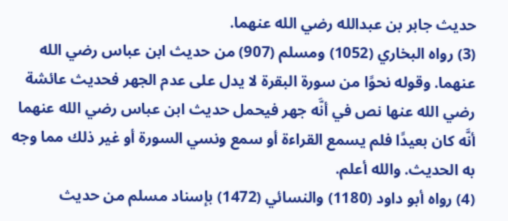حديث جابر بن عبدالله رضي الله عنهما.
(3) رواه البخاري (1052) ومسلم (907) من حديث ابن عباس رضي الله عنهما. وقوله نحوًا من سورة البقرة لا يدل على عدم الجهر فحديث عائشة رضي الله عنها نص في أنَّه جهر فيحمل حديث ابن عباس رضي الله عنهما أنَّه كان بعيدًا فلم يسمع القراءة أو سمع ونسي السورة أو غير ذلك مما وجه به الحديث. والله أعلم.
(4) رواه أبو داود (1180) والنسائي (1472) بإسناد مسلم من حديث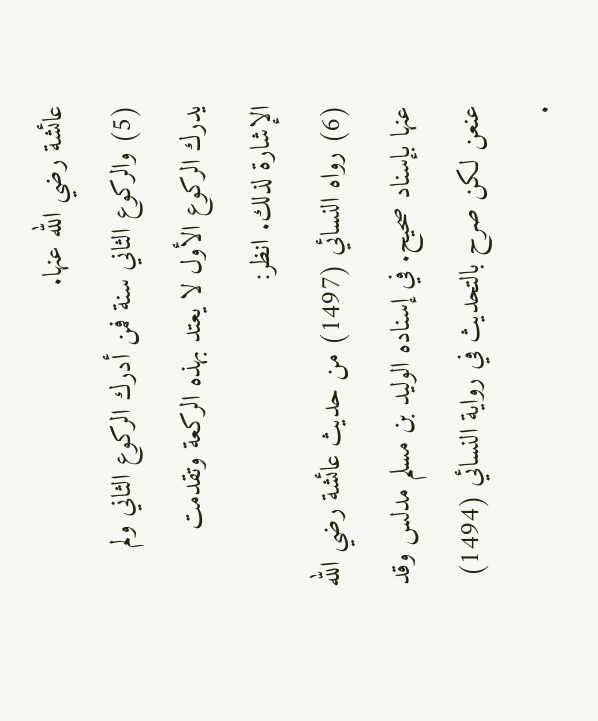عائشة رضي الله عنها.
(5) والركوع الثاني سنة فمن أدرك الركوع الثاني ولم يدرك الركوع الأول لا يعتد بهذه الركعة وتقدمت الإشارة لذلك. انظر:
(6) رواه النسائي (1497) من حديث عائشة رضي الله عنها بإسناد صحيح. في إسناده الوليد بن مسلم مدلس وقد عنعن لكن صرح بالتحديث في رواية النسائي (1494) .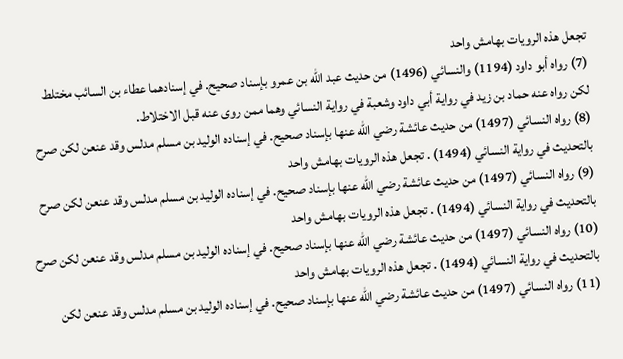تجعل هذه الرويات بهامش واحد
(7) رواه أبو داود (1194) والنسائي (1496) من حديث عبد الله بن عمرو بإسناد صحيح. في إسنادهما عطاء بن السائب مختلط لكن رواه عنه حماد بن زيد في رواية أبي داود وشعبة في رواية النسائي وهما ممن روى عنه قبل الاختلاط.
(8) رواه النسائي (1497) من حديث عائشة رضي الله عنها بإسناد صحيح. في إسناده الوليد بن مسلم مدلس وقد عنعن لكن صرح بالتحديث في رواية النسائي (1494) . تجعل هذه الرويات بهامش واحد
(9) رواه النسائي (1497) من حديث عائشة رضي الله عنها بإسناد صحيح. في إسناده الوليد بن مسلم مدلس وقد عنعن لكن صرح بالتحديث في رواية النسائي (1494) . تجعل هذه الرويات بهامش واحد
(10) رواه النسائي (1497) من حديث عائشة رضي الله عنها بإسناد صحيح. في إسناده الوليد بن مسلم مدلس وقد عنعن لكن صرح بالتحديث في رواية النسائي (1494) . تجعل هذه الرويات بهامش واحد
(11) رواه النسائي (1497) من حديث عائشة رضي الله عنها بإسناد صحيح. في إسناده الوليد بن مسلم مدلس وقد عنعن لكن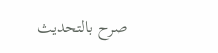صرح بالتحديث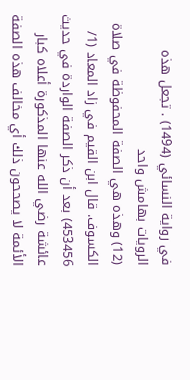في رواية النسائي (1494) . تجعل هذه الرويات بهامش واحد
(12) وهذه هي الصفة المحفوظة في صلاة الكسوف. قال ابن القيم في زاد المعاد (1/ 453456) بعد أن ذكر الصفة الواردة في حديث عائشة رضي الله عنها المذكورة أعلاه كبار الأئمة لا يصححون ذلك أي مخالف هذه الصفة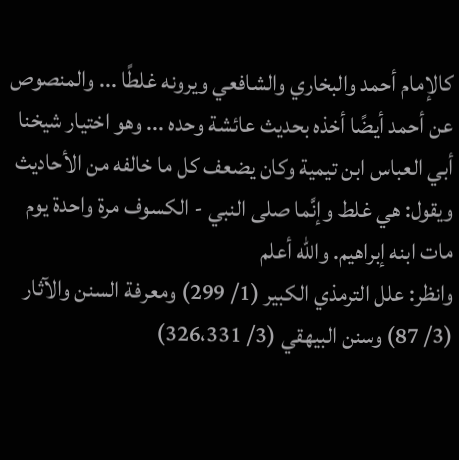كالإمام أحمد والبخاري والشافعي ويرونه غلطًا ... والمنصوص عن أحمد أيضًا أخذه بحديث عائشة وحده ... وهو اختيار شيخنا أبي العباس ابن تيمية وكان يضعف كل ما خالفه من الأحاديث ويقول: هي غلط وإنَّما صلى النبي - الكسوف مرة واحدة يوم مات ابنه إبراهيم. والله أعلم
وانظر: علل الترمذي الكبير (1/ 299) ومعرفة السنن والآثار (3/ 87) وسنن البيهقي (3/ 326،331)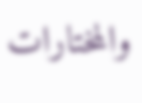والمختارات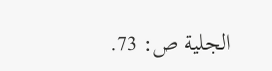الجلية ص: 73.